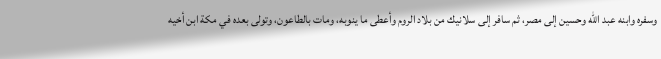وسفره وابنه عبد الله وحسين إلى مصر، ثم سافر إلى سلانيك من بلاد الروم وأعطى ما ينوبه، ومات بالطاعون، وتولى بعده في مكة ابن أخيه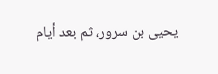يحيى بن سرور، ثم بعد أيام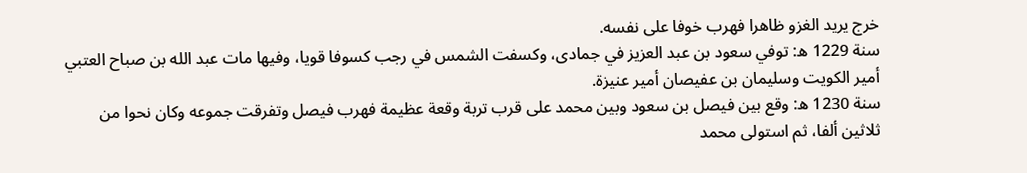خرج يريد الغزو ظاهرا فهرب خوفا على نفسه.
سنة 1229 ه: توفي سعود بن عبد العزيز في جمادى، وكسفت الشمس في رجب كسوفا قويا، وفيها مات عبد الله بن صباح العتبي أمير الكويت وسليمان بن عفيصان أمير عنيزة.
سنة 1230 ه: وقع بين فيصل بن سعود وبين محمد على قرب تربة وقعة عظيمة فهرب فيصل وتفرقت جموعه وكان نحوا من ثلاثين ألفا، ثم استولى محمد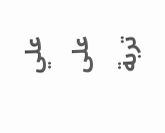علي على تربة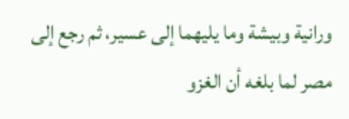ورانية وبيشة وما يليهما إلى عسير، ثم رجع إلى مصر لما بلغه أن الغزو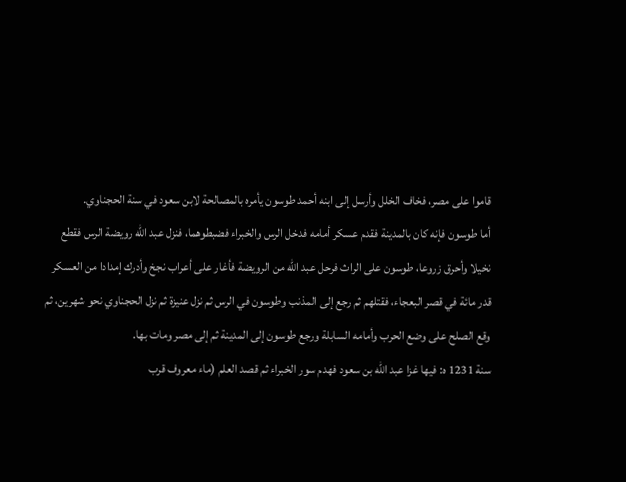قاموا على مصر، فخاف الخلل وأرسل إلى ابنه أحمد طوسون يأمره بالمصالحة لابن سعود في سنة الحجناوي.
أما طوسون فإنه كان بالمدينة فقدم عسكر أمامه فدخل الرس والخبراء فضبطوهما، فنزل عبد الله رويضة الرس فقطع نخيلا وأحرق زروعا، طوسون على الراث فرحل عبد الله من الرويضة فأغار على أعراب نجخ وأدرك إمدادا من العسكر قدر مائة في قصر البعجاء، فقتلهم ثم رجع إلى المذنب وطوسون في الرس ثم نزل عنيزة ثم نزل الحجناوي نحو شهرين، ثم وقع الصلح على وضع الحرب وأمامه السابلة ورجع طوسون إلى المدينة ثم إلى مصر ومات بها.
سنة 1231 ه: فيها غزا عبد الله بن سعود فهدم سور الخبراء ثم قصد العلم (ماء معروف قرب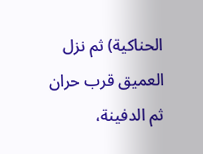الحناكية) ثم نزل العميق قرب حران ثم الدفينة،